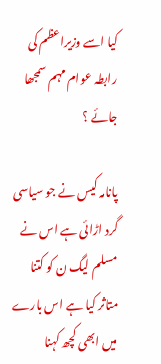کیا اسے وزیراعظم کی رابطہ عوام مہم سمجھا جائے ؟

پانامہ کیس نے جو سیاسی گرد اڑائی ہے اس نے مسلم لیگ ن کو کتنا متاثر کیا ہے اس بارے میں ابھی کچھ کہنا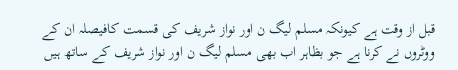قبل از وقت ہے کیونکہ مسلم لیگ ن اور نواز شریف کی قسمت کافیصلہ ان کے ووٹروں نے کرنا ہے جو بظاہر اب بھی مسلم لیگ ن اور نواز شریف کے ساتھ ہیں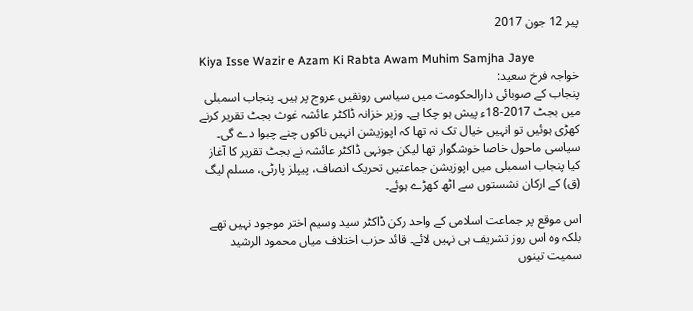پیر 12 جون 2017

Kiya Isse Wazir e Azam Ki Rabta Awam Muhim Samjha Jaye
خواجہ فرخ سعید:
پنجاب کے صوبائی دارالحکومت میں سیاسی رونقیں عروج پر ہیں۔ پنجاب اسمبلی میں بجٹ 2017-18ء پیش ہو چکا ہے۔ وزیر خزانہ ڈاکٹر عائشہ غوث بجٹ تقریر کرنے کھڑی ہوئیں تو انہیں خیال تک نہ تھا کہ اپوزیشن انہیں ناکوں چنے چبوا دے گی۔ سیاسی ماحول خاصا خوشگوار تھا لیکن جونہی ڈاکٹر عائشہ نے بجٹ تقریر کا آغاز کیا پنجاب اسمبلی میں اپوزیشن جماعتیں تحریک انصاف، پیپلز پارٹی، مسلم لیگ (ق) کے ارکان نشستوں سے اٹھ کھڑے ہوئے۔

اس موقع پر جماعت اسلامی کے واحد رکن ڈاکٹر سید وسیم اختر موجود نہیں تھے بلکہ وہ اس روز تشریف ہی نہیں لائے۔ قائد حزب اختلاف میاں محمود الرشید سمیت تینوں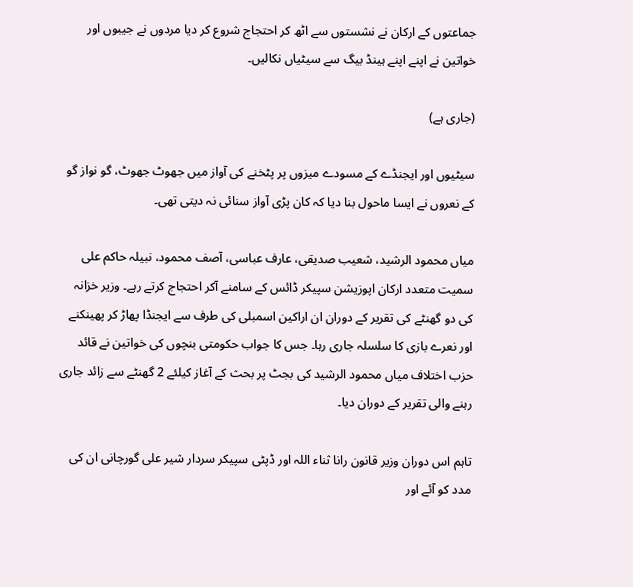جماعتوں کے ارکان نے نشستوں سے اٹھ کر احتجاج شروع کر دیا مردوں نے جیبوں اور خواتین نے اپنے اپنے ہینڈ بیگ سے سیٹیاں نکالیں۔

(جاری ہے)

سیٹیوں اور ایجنڈے کے مسودے میزوں پر پٹخنے کی آواز میں جھوٹ جھوٹ، گو نواز گو کے نعروں نے ایسا ماحول بنا دیا کہ کان پڑی آواز سنائی نہ دیتی تھی۔

میاں محمود الرشید، شعیب صدیقی، عارف عباسی، آصف محمود، نبیلہ حاکم علی سمیت متعدد ارکان اپوزیشن سپیکر ڈائس کے سامنے آکر احتجاج کرتے رہے۔ وزیر خزانہ کی دو گھنٹے کی تقریر کے دوران ان اراکین اسمبلی کی طرف سے ایجنڈا پھاڑ کر پھینکنے اور نعرے بازی کا سلسلہ جاری رہا۔ جس کا جواب حکومتی بنچوں کی خواتین نے قائد حزب اختلاف میاں محمود الرشید کی بجٹ پر بحث کے آغاز کیلئے 2 گھنٹے سے زائد جاری رہنے والی تقریر کے دوران دیا۔

تاہم اس دوران وزیر قانون رانا ثناء اللہ اور ڈپٹی سپیکر سردار شیر علی گورچانی ان کی مدد کو آئے اور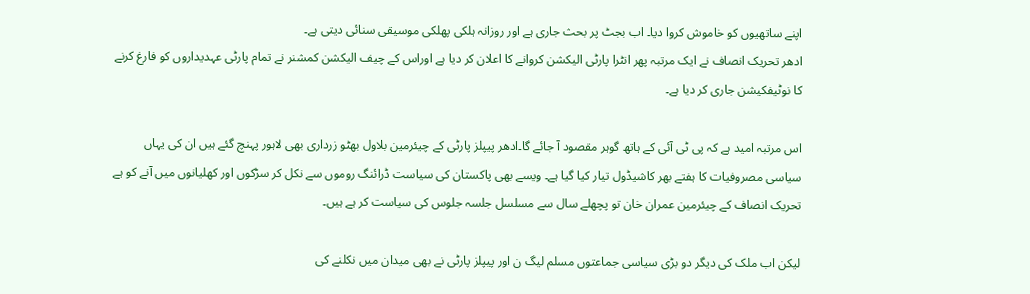اپنے ساتھیوں کو خاموش کروا دیا۔ اب بجٹ پر بحث جاری ہے اور روزانہ ہلکی پھلکی موسیقی سنائی دیتی ہے۔
ادھر تحریک انصاف نے ایک مرتبہ پھر انٹرا پارٹی الیکشن کروانے کا اعلان کر دیا ہے اوراس کے چیف الیکشن کمشنر نے تمام پارٹی عہدیداروں کو فارغ کرنے کا نوٹیفکیشن جاری کر دیا ہے۔

اس مرتبہ امید ہے کہ پی ٹی آئی کے ہاتھ گوہر مقصود آ جائے گا۔ادھر پیپلز پارٹی کے چیئرمین بلاول بھٹو زرداری بھی لاہور پہنچ گئے ہیں ان کی یہاں سیاسی مصروفیات کا ہفتے بھر کاشیڈول تیار کیا گیا ہے۔ ویسے بھی پاکستان کی سیاست ڈرائنگ روموں سے نکل کر سڑکوں اور کھلیانوں میں آنے کو ہے تحریک انصاف کے چیئرمین عمران خان تو پچھلے سال سے مسلسل جلسہ جلوس کی سیاست کر ہے ہیں۔

لیکن اب ملک کی دیگر دو بڑی سیاسی جماعتوں مسلم لیگ ن اور پیپلز پارٹی نے بھی میدان میں نکلنے کی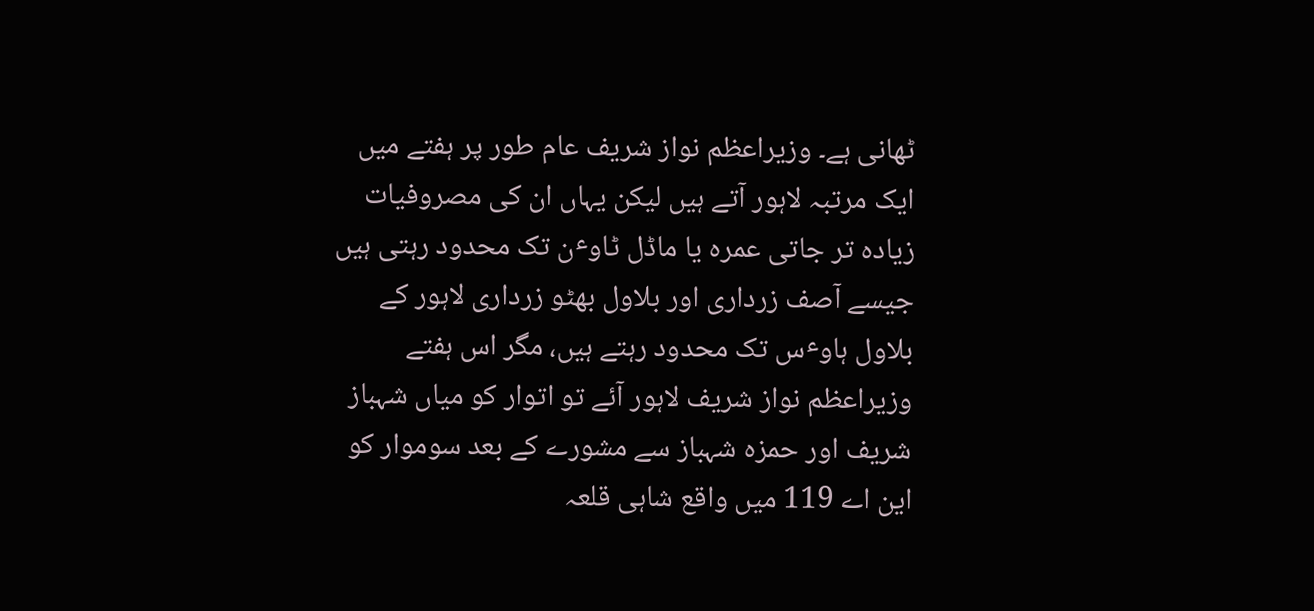ٹھانی ہے۔ وزیراعظم نواز شریف عام طور پر ہفتے میں ایک مرتبہ لاہور آتے ہیں لیکن یہاں ان کی مصروفیات زیادہ تر جاتی عمرہ یا ماڈل ٹاوٴن تک محدود رہتی ہیں جیسے آصف زرداری اور بلاول بھٹو زرداری لاہور کے بلاول ہاوٴس تک محدود رہتے ہیں، مگر اس ہفتے وزیراعظم نواز شریف لاہور آئے تو اتوار کو میاں شہباز شریف اور حمزہ شہباز سے مشورے کے بعد سوموار کو این اے 119 میں واقع شاہی قلعہ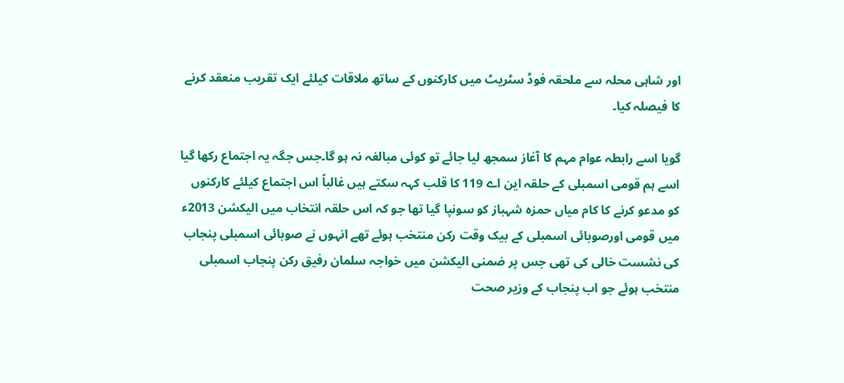اور شاہی محلہ سے ملحقہ فوڈ سٹریٹ میں کارکنوں کے ساتھ ملاقات کیلئے ایک تقریب منعقد کرنے کا فیصلہ کیا۔

گویا اسے رابطہ عوام مہم کا آغاز سمجھ لیا جائے تو کوئی مبالغہ نہ ہو گا۔جس جگہ یہ اجتماع رکھا گیا اسے ہم قومی اسمبلی کے حلقہ این اے 119 کا قلب کہہ سکتے ہیں غالباً اس اجتماع کیلئے کارکنوں کو مدعو کرنے کا کام میاں حمزہ شہباز کو سونپا گیا تھا جو کہ اس حلقہ انتخاب میں الیکشن 2013ء میں قومی اورصوبائی اسمبلی کے بیک وقت رکن منتخب ہوئے تھے انہوں نے صوبائی اسمبلی پنجاب کی نشست خالی کی تھی جس پر ضمنی الیکشن میں خواجہ سلمان رفیق رکن پنجاب اسمبلی منتخب ہوئے جو اب پنجاب کے وزیر صحت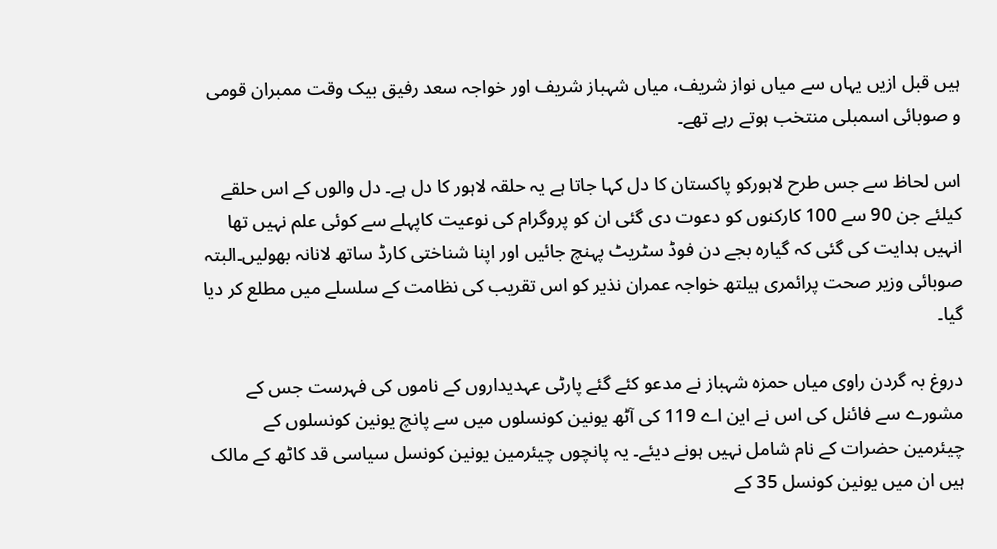ہیں قبل ازیں یہاں سے میاں نواز شریف، میاں شہباز شریف اور خواجہ سعد رفیق بیک وقت ممبران قومی و صوبائی اسمبلی منتخب ہوتے رہے تھے۔

اس لحاظ سے جس طرح لاہورکو پاکستان کا دل کہا جاتا ہے یہ حلقہ لاہور کا دل ہے۔ دل والوں کے اس حلقے کیلئے جن 90 سے 100 کارکنوں کو دعوت دی گئی ان کو پروگرام کی نوعیت کاپہلے سے کوئی علم نہیں تھا انہیں ہدایت کی گئی کہ گیارہ بجے دن فوڈ سٹریٹ پہنچ جائیں اور اپنا شناختی کارڈ ساتھ لانانہ بھولیں۔البتہ صوبائی وزیر صحت پرائمری ہیلتھ خواجہ عمران نذیر کو اس تقریب کی نظامت کے سلسلے میں مطلع کر دیا گیا۔

دروغ بہ گردن راوی میاں حمزہ شہباز نے مدعو کئے گئے پارٹی عہدیداروں کے ناموں کی فہرست جس کے مشورے سے فائنل کی اس نے این اے 119 کی آٹھ یونین کونسلوں میں سے پانچ یونین کونسلوں کے چیئرمین حضرات کے نام شامل نہیں ہونے دیئے۔ یہ پانچوں چیئرمین یونین کونسل سیاسی قد کاٹھ کے مالک ہیں ان میں یونین کونسل 35 کے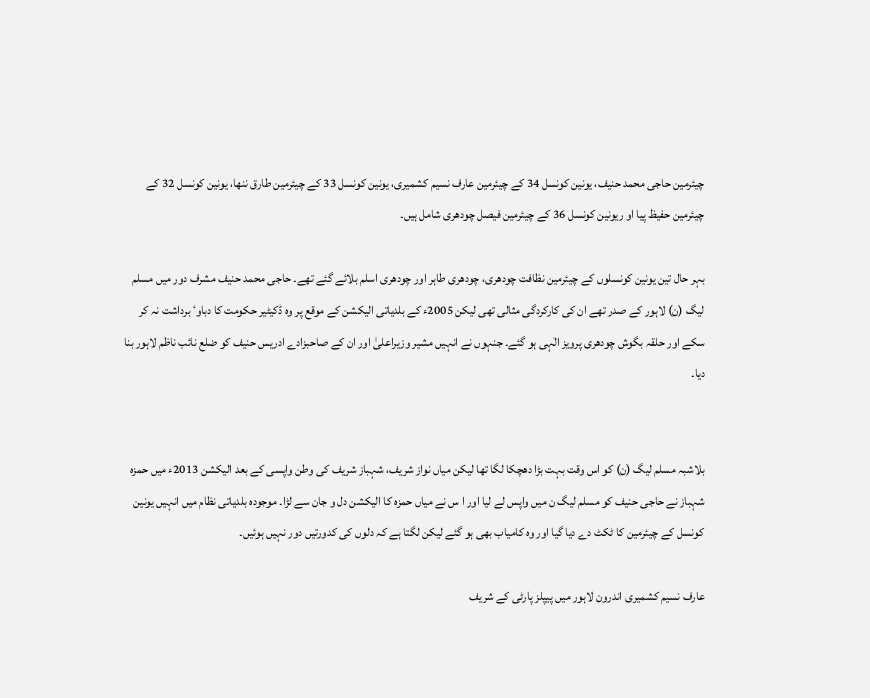چیئرمین حاجی محمد حنیف، یونین کونسل 34 کے چیئرمین عارف نسیم کشمیری، یونین کونسل 33 کے چیئرمین طارق ننھا، یونین کونسل 32 کے چیئرمین حفیظ پیا او ریونین کونسل 36 کے چیئرمین فیصل چودھری شامل ہیں۔

بہر حال تین یونین کونسلوں کے چیئرمین نظافت چودھری، چودھری طاہر اور چودھری اسلم بلائے گئے تھے۔ حاجی محمد حنیف مشرف دور میں مسلم لیگ (ن) لاہور کے صدر تھے ان کی کارکردگی مثالی تھی لیکن 2005ء کے بلدیاتی الیکشن کے موقع پر وہ ڈکیٹیر حکومت کا دباوٴ برداشت نہ کر سکے اور حلقہ بگوش چودھری پرویز الٰہی ہو گئے۔ جنہوں نے انہیں مشیر وزیراعلیٰ اور ان کے صاحبزادے ادریس حنیف کو ضلع نائب ناظم لاہور بنا دیا۔


بلاشبہ مسلم لیگ (ن) کو اس وقت بہت بڑا دھچکا لگا تھا لیکن میاں نواز شریف، شہباز شریف کی وطن واپسی کے بعد الیکشن 2013ء میں حمزہ شہباز نے حاجی حنیف کو مسلم لیگ ن میں واپس لے لیا اور ا س نے میاں حمزہ کا الیکشن دل و جان سے لڑا۔ موجودہ بلدیاتی نظام میں انہیں یونین کونسل کے چیئرمین کا ٹکٹ دے دیا گیا اور وہ کامیاب بھی ہو گئے لیکن لگتا ہے کہ دلوں کی کدورتیں دور نہیں ہوئیں۔

عارف نسیم کشمیری اندرون لاہور میں پیپلز پارٹی کے شریف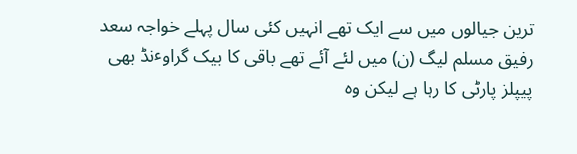ترین جیالوں میں سے ایک تھے انہیں کئی سال پہلے خواجہ سعد رفیق مسلم لیگ (ن) میں لئے آئے تھے باقی کا بیک گراوٴنڈ بھی پیپلز پارٹی کا رہا ہے لیکن وہ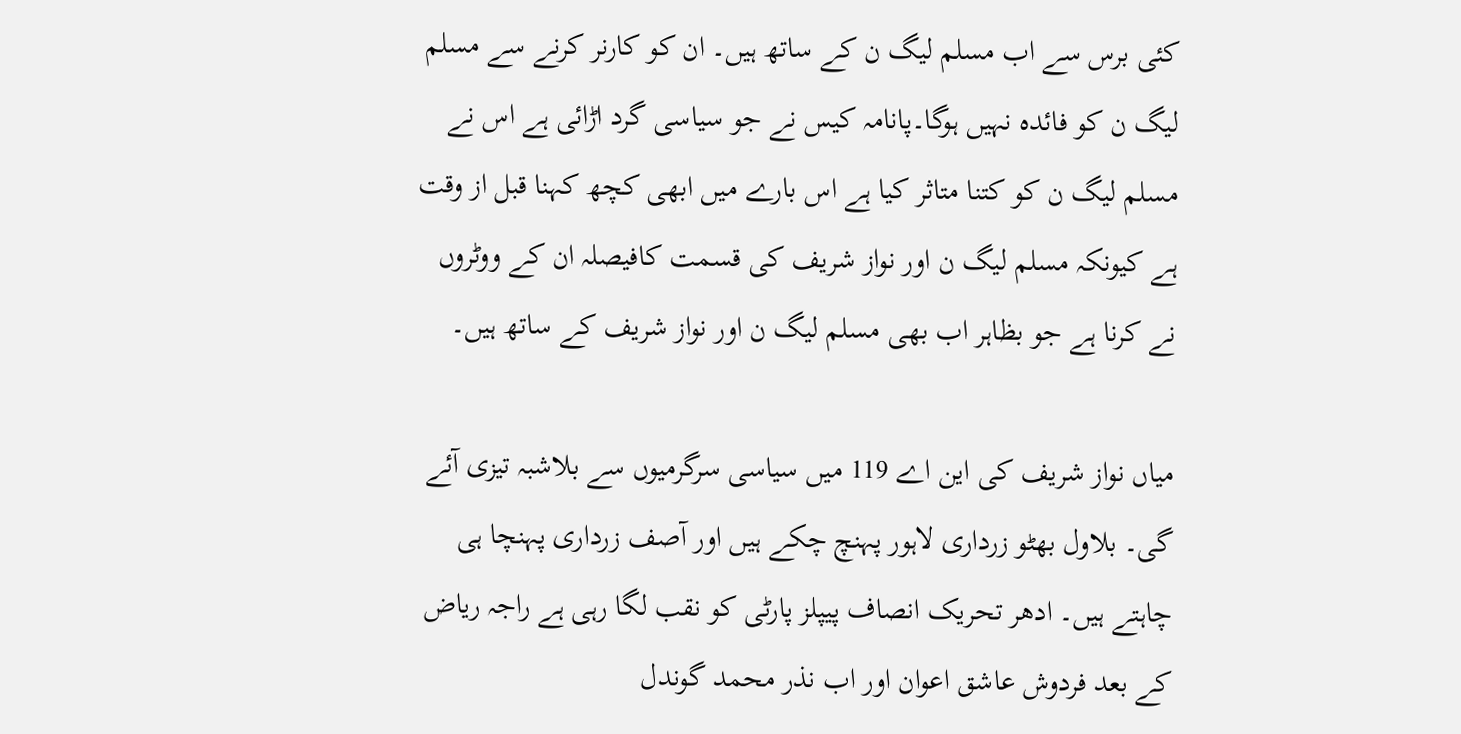کئی برس سے اب مسلم لیگ ن کے ساتھ ہیں۔ ان کو کارنر کرنے سے مسلم لیگ ن کو فائدہ نہیں ہوگا۔پانامہ کیس نے جو سیاسی گرد اڑائی ہے اس نے مسلم لیگ ن کو کتنا متاثر کیا ہے اس بارے میں ابھی کچھ کہنا قبل از وقت ہے کیونکہ مسلم لیگ ن اور نواز شریف کی قسمت کافیصلہ ان کے ووٹروں نے کرنا ہے جو بظاہر اب بھی مسلم لیگ ن اور نواز شریف کے ساتھ ہیں۔

میاں نواز شریف کی این اے 119 میں سیاسی سرگرمیوں سے بلاشبہ تیزی آئے گی۔ بلاول بھٹو زرداری لاہور پہنچ چکے ہیں اور آصف زرداری پہنچا ہی چاہتے ہیں۔ ادھر تحریک انصاف پیپلز پارٹی کو نقب لگا رہی ہے راجہ ریاض کے بعد فردوش عاشق اعوان اور اب نذر محمد گوندل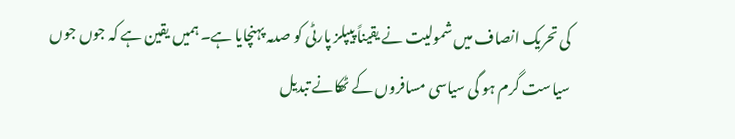کی تحریک انصاف میں شمولیت نے یقیناً پیپلز پارٹی کو صدمہ پہنچایا ہے۔ ہمیں یقین ہے کہ جوں جوں سیاست گرم ہو گی سیاسی مسافروں کے ٹھکانے تبدیل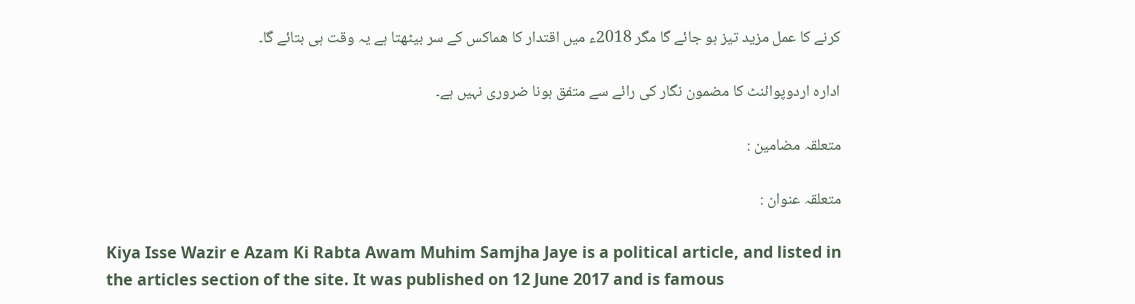کرنے کا عمل مزید تیز ہو جائے گا مگر 2018ء میں اقتدار کا ھماکس کے سر بیٹھتا ہے یہ وقت ہی بتائے گا۔

ادارہ اردوپوائنٹ کا مضمون نگار کی رائے سے متفق ہونا ضروری نہیں ہے۔

متعلقہ مضامین :

متعلقہ عنوان :

Kiya Isse Wazir e Azam Ki Rabta Awam Muhim Samjha Jaye is a political article, and listed in the articles section of the site. It was published on 12 June 2017 and is famous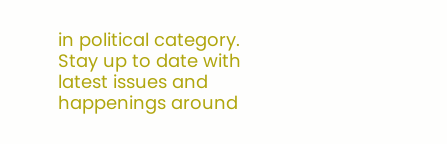in political category. Stay up to date with latest issues and happenings around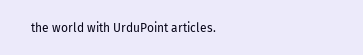the world with UrduPoint articles.